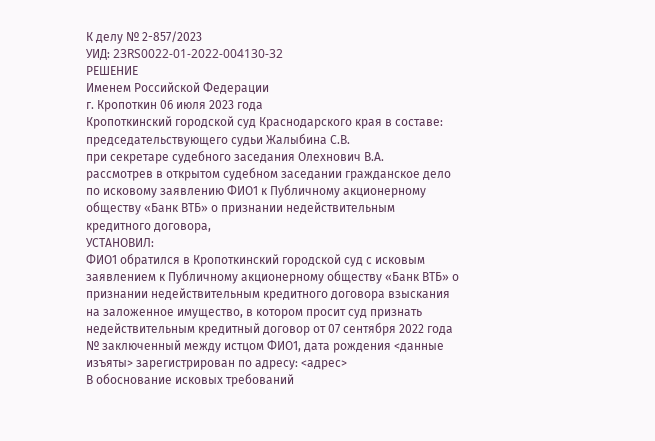К делу № 2-857/2023
УИД: 23RS0022-01-2022-004130-32
РЕШЕНИЕ
Именем Российской Федерации
г. Кропоткин 06 июля 2023 года
Кропоткинский городской суд Краснодарского края в составе:
председательствующего судьи Жалыбина С.В.
при секретаре судебного заседания Олехнович В.А.
рассмотрев в открытом судебном заседании гражданское дело по исковому заявлению ФИО1 к Публичному акционерному обществу «Банк ВТБ» о признании недействительным кредитного договора,
УСТАНОВИЛ:
ФИО1 обратился в Кропоткинский городской суд с исковым заявлением к Публичному акционерному обществу «Банк ВТБ» о признании недействительным кредитного договора взыскания на заложенное имущество, в котором просит суд признать недействительным кредитный договор от 07 сентября 2022 года № заключенный между истцом ФИО1, дата рождения <данные изъяты> зарегистрирован по адресу: <адрес>
В обоснование исковых требований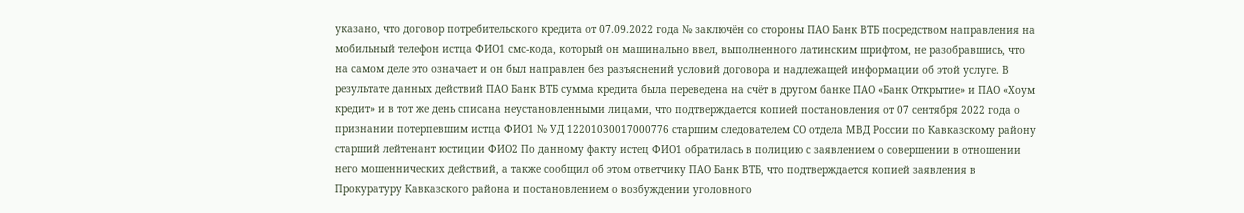указано, что договор потребительского кредита от 07.09.2022 года № заключён со стороны ПАО Банк ВТБ посредством направления на мобильный телефон истца ФИО1 смс-кода, который он машинально ввел, выполненного латинским шрифтом, не разобравшись, что на самом деле это означает и он был направлен без разъяснений условий договора и надлежащей информации об этой услуге. В результате данных действий ПАО Банк ВТБ сумма кредита была переведена на счёт в другом банке ПАО «Банк Открытие» и ПАО «Хоум кредит» и в тот же день списана неустановленными лицами, что подтверждается копией постановления от 07 сентября 2022 года о признании потерпевшим истца ФИО1 № УД 12201030017000776 старшим следователем СО отдела МВД России по Кавказскому району старший лейтенант юстиции ФИО2 По данному факту истец ФИО1 обратилась в полицию с заявлением о совершении в отношении него мошеннических действий, а также сообщил об этом ответчику ПАО Банк ВТБ, что подтверждается копией заявления в Прокуратуру Кавказского района и постановлением о возбуждении уголовного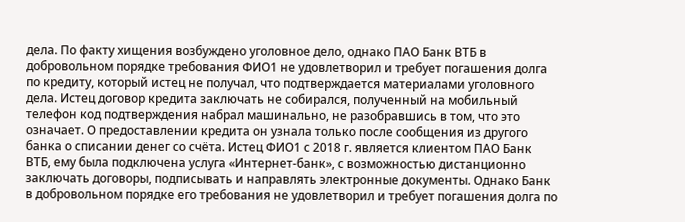дела. По факту хищения возбуждено уголовное дело, однако ПАО Банк ВТБ в добровольном порядке требования ФИО1 не удовлетворил и требует погашения долга по кредиту, который истец не получал, что подтверждается материалами уголовного дела. Истец договор кредита заключать не собирался, полученный на мобильный телефон код подтверждения набрал машинально, не разобравшись в том, что это означает. О предоставлении кредита он узнала только после сообщения из другого банка о списании денег со счёта. Истец ФИО1 с 2018 г. является клиентом ПАО Банк ВТБ, ему была подключена услуга «Интернет-банк», с возможностью дистанционно заключать договоры, подписывать и направлять электронные документы. Однако Банк в добровольном порядке его требования не удовлетворил и требует погашения долга по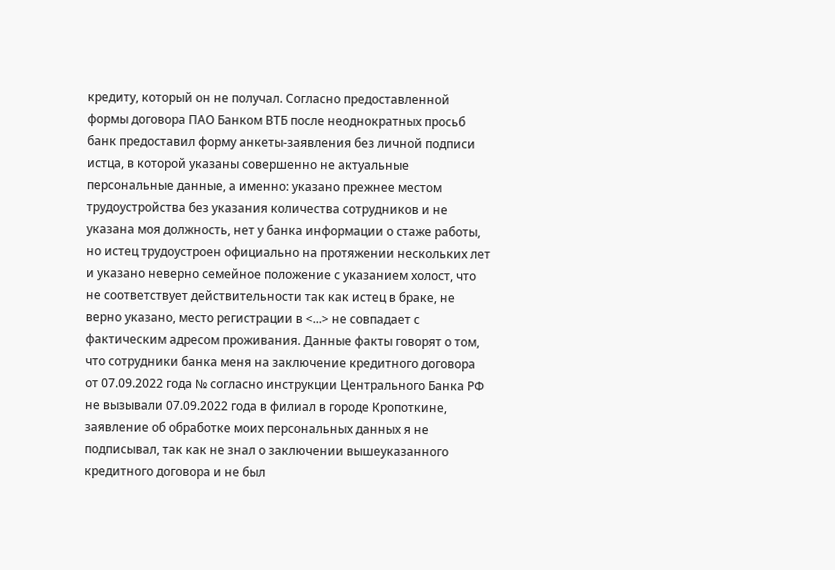кредиту, который он не получал. Согласно предоставленной формы договора ПАО Банком ВТБ после неоднократных просьб банк предоставил форму анкеты-заявления без личной подписи истца, в которой указаны совершенно не актуальные персональные данные, а именно: указано прежнее местом трудоустройства без указания количества сотрудников и не указана моя должность, нет у банка информации о стаже работы, но истец трудоустроен официально на протяжении нескольких лет и указано неверно семейное положение с указанием холост, что не соответствует действительности так как истец в браке, не верно указано, место регистрации в <...> не совпадает с фактическим адресом проживания. Данные факты говорят о том, что сотрудники банка меня на заключение кредитного договора от 07.09.2022 года № согласно инструкции Центрального Банка РФ не вызывали 07.09.2022 года в филиал в городе Кропоткине, заявление об обработке моих персональных данных я не подписывал, так как не знал о заключении вышеуказанного кредитного договора и не был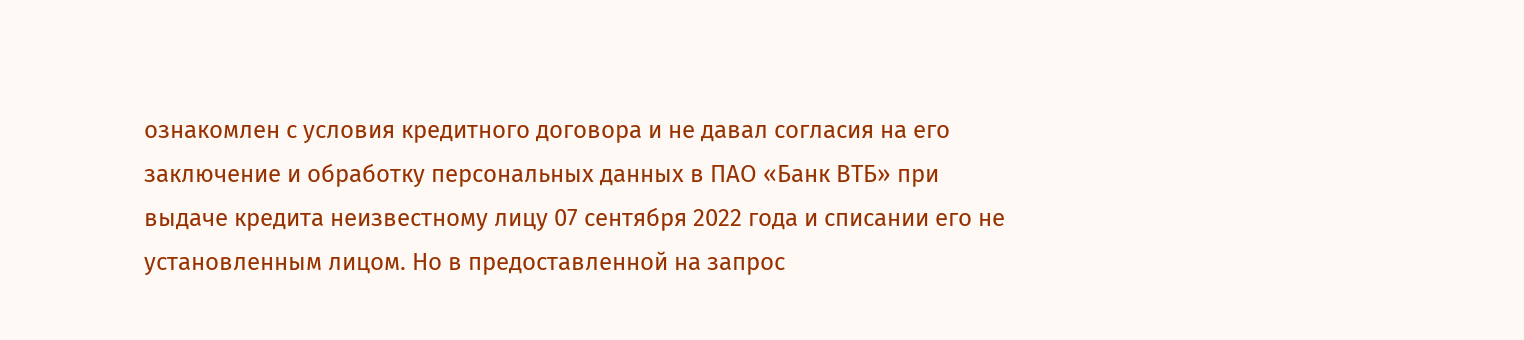ознакомлен с условия кредитного договора и не давал согласия на его заключение и обработку персональных данных в ПАО «Банк ВТБ» при выдаче кредита неизвестному лицу 07 сентября 2022 года и списании его не установленным лицом. Но в предоставленной на запрос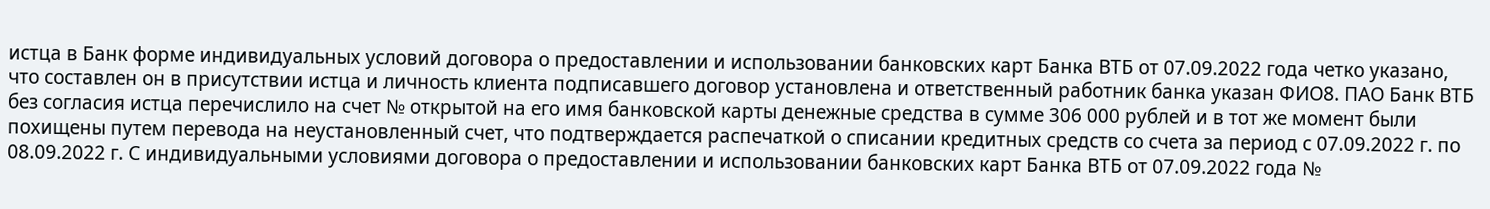истца в Банк форме индивидуальных условий договора о предоставлении и использовании банковских карт Банка ВТБ от 07.09.2022 года четко указано, что составлен он в присутствии истца и личность клиента подписавшего договор установлена и ответственный работник банка указан ФИО8. ПАО Банк ВТБ без согласия истца перечислило на счет № открытой на его имя банковской карты денежные средства в сумме 306 000 рублей и в тот же момент были похищены путем перевода на неустановленный счет, что подтверждается распечаткой о списании кредитных средств со счета за период с 07.09.2022 г. по 08.09.2022 г. С индивидуальными условиями договора о предоставлении и использовании банковских карт Банка ВТБ от 07.09.2022 года №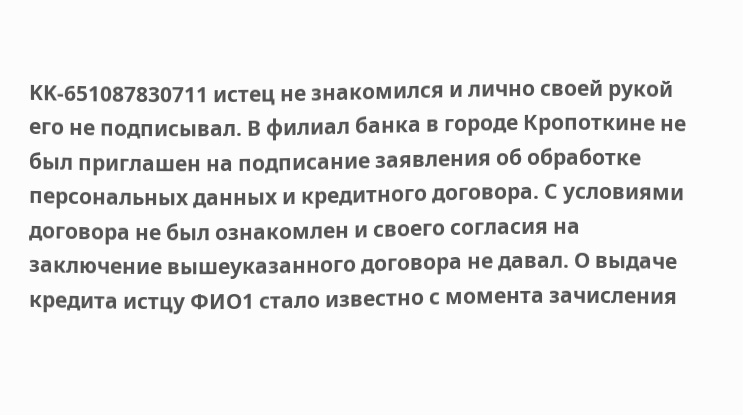KK-651087830711 истец не знакомился и лично своей рукой его не подписывал. В филиал банка в городе Кропоткине не был приглашен на подписание заявления об обработке персональных данных и кредитного договора. С условиями договора не был ознакомлен и своего согласия на заключение вышеуказанного договора не давал. О выдаче кредита истцу ФИО1 стало известно с момента зачисления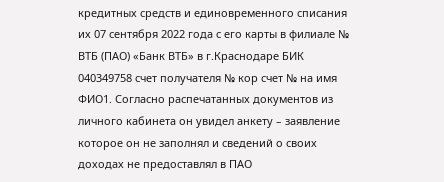кредитных средств и единовременного списания их 07 сентября 2022 года с его карты в филиале № ВТБ (ПАО) «Банк ВТБ» в г.Краснодаре БИК 040349758 счет получателя № кор счет № на имя ФИО1. Согласно распечатанных документов из личного кабинета он увидел анкету – заявление которое он не заполнял и сведений о своих доходах не предоставлял в ПАО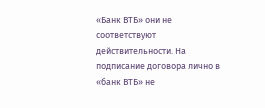«Банк ВТБ» они не соответствуют действительности. На подписание договора лично в «банк ВТБ» не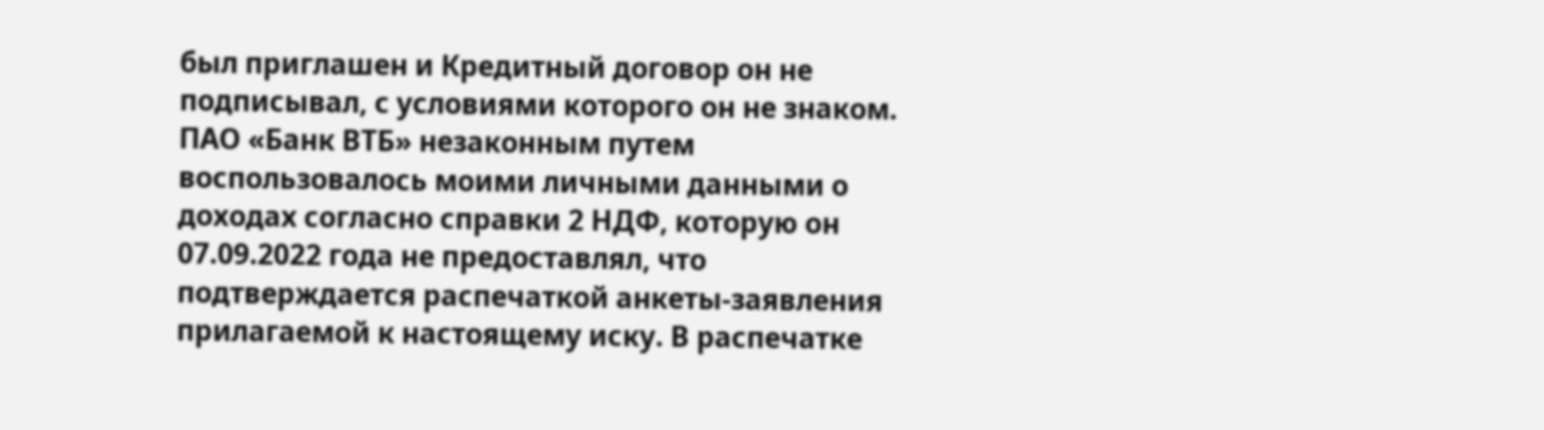был приглашен и Кредитный договор он не подписывал, с условиями которого он не знаком. ПАО «Банк ВТБ» незаконным путем воспользовалось моими личными данными о доходах согласно справки 2 НДФ, которую он 07.09.2022 года не предоставлял, что подтверждается распечаткой анкеты-заявления прилагаемой к настоящему иску. В распечатке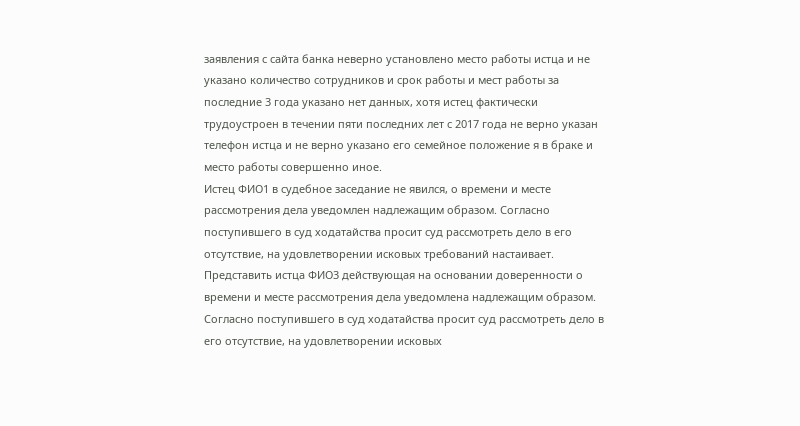заявления с сайта банка неверно установлено место работы истца и не указано количество сотрудников и срок работы и мест работы за последние 3 года указано нет данных, хотя истец фактически трудоустроен в течении пяти последних лет с 2017 года не верно указан телефон истца и не верно указано его семейное положение я в браке и место работы совершенно иное.
Истец ФИО1 в судебное заседание не явился, о времени и месте рассмотрения дела уведомлен надлежащим образом. Согласно поступившего в суд ходатайства просит суд рассмотреть дело в его отсутствие, на удовлетворении исковых требований настаивает.
Представить истца ФИО3 действующая на основании доверенности о времени и месте рассмотрения дела уведомлена надлежащим образом. Согласно поступившего в суд ходатайства просит суд рассмотреть дело в его отсутствие, на удовлетворении исковых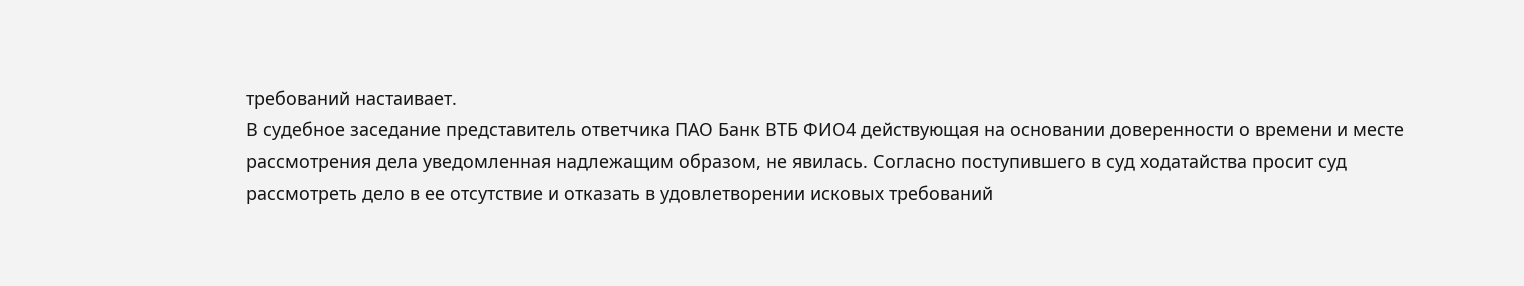требований настаивает.
В судебное заседание представитель ответчика ПАО Банк ВТБ ФИО4 действующая на основании доверенности о времени и месте рассмотрения дела уведомленная надлежащим образом, не явилась. Согласно поступившего в суд ходатайства просит суд рассмотреть дело в ее отсутствие и отказать в удовлетворении исковых требований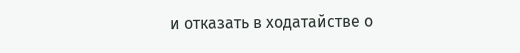и отказать в ходатайстве о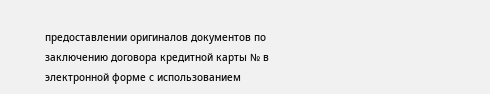предоставлении оригиналов документов по заключению договора кредитной карты № в электронной форме с использованием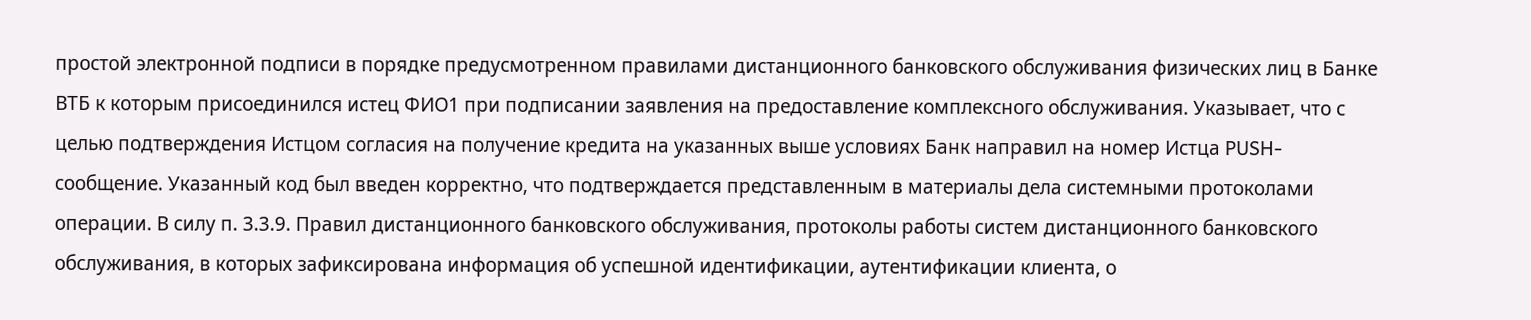простой электронной подписи в порядке предусмотренном правилами дистанционного банковского обслуживания физических лиц в Банке ВТБ к которым присоединился истец ФИО1 при подписании заявления на предоставление комплексного обслуживания. Указывает, что с целью подтверждения Истцом согласия на получение кредита на указанных выше условиях Банк направил на номер Истца PUSH-сообщение. Указанный код был введен корректно, что подтверждается представленным в материалы дела системными протоколами операции. В силу п. 3.3.9. Правил дистанционного банковского обслуживания, протоколы работы систем дистанционного банковского обслуживания, в которых зафиксирована информация об успешной идентификации, аутентификации клиента, о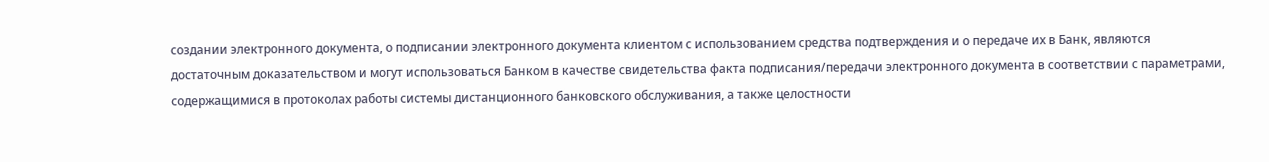создании электронного документа, о подписании электронного документа клиентом с использованием средства подтверждения и о передаче их в Банк, являются достаточным доказательством и могут использоваться Банком в качестве свидетельства факта подписания/передачи электронного документа в соответствии с параметрами, содержащимися в протоколах работы системы дистанционного банковского обслуживания, а также целостности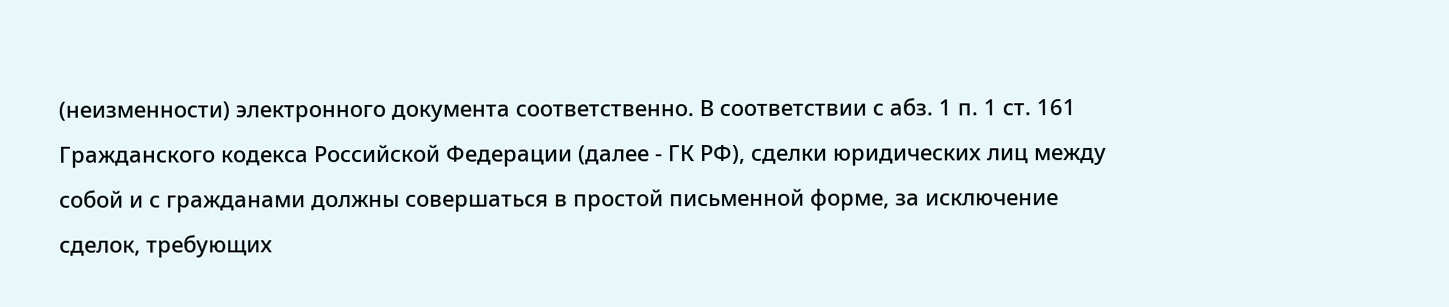(неизменности) электронного документа соответственно. В соответствии с абз. 1 п. 1 ст. 161 Гражданского кодекса Российской Федерации (далее - ГК РФ), сделки юридических лиц между собой и с гражданами должны совершаться в простой письменной форме, за исключение сделок, требующих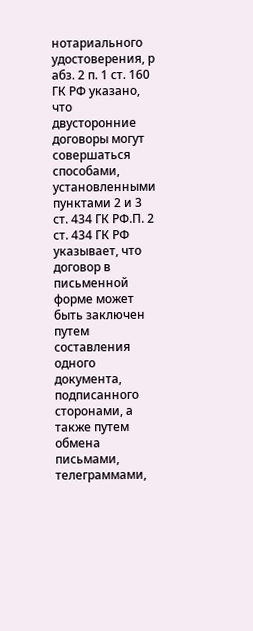нотариального удостоверения, р абз. 2 п. 1 ст. 160 ГК РФ указано, что двусторонние договоры могут совершаться способами, установленными пунктами 2 и 3 ст. 434 ГК РФ.П. 2 ст. 434 ГК РФ указывает, что договор в письменной форме может быть заключен путем составления одного документа, подписанного сторонами, а также путем обмена письмами, телеграммами,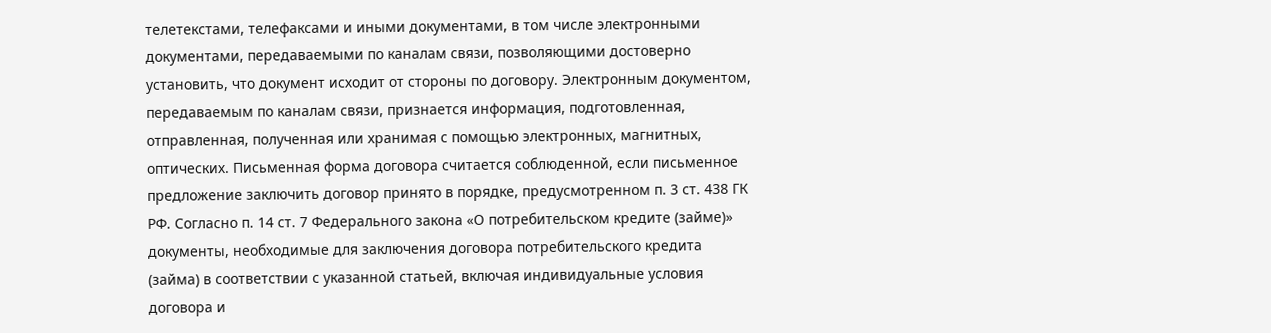телетекстами, телефаксами и иными документами, в том числе электронными документами, передаваемыми по каналам связи, позволяющими достоверно установить, что документ исходит от стороны по договору. Электронным документом, передаваемым по каналам связи, признается информация, подготовленная, отправленная, полученная или хранимая с помощью электронных, магнитных, оптических. Письменная форма договора считается соблюденной, если письменное предложение заключить договор принято в порядке, предусмотренном п. 3 ст. 438 ГК РФ. Согласно п. 14 ст. 7 Федерального закона «О потребительском кредите (займе)» документы, необходимые для заключения договора потребительского кредита (займа) в соответствии с указанной статьей, включая индивидуальные условия договора и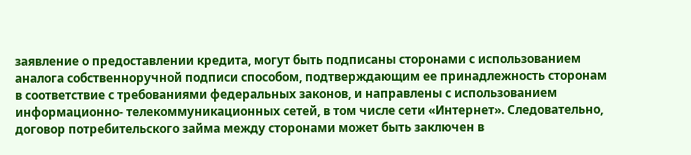заявление о предоставлении кредита, могут быть подписаны сторонами с использованием аналога собственноручной подписи способом, подтверждающим ее принадлежность сторонам в соответствие с требованиями федеральных законов, и направлены с использованием информационно- телекоммуникационных сетей, в том числе сети «Интернет». Следовательно, договор потребительского займа между сторонами может быть заключен в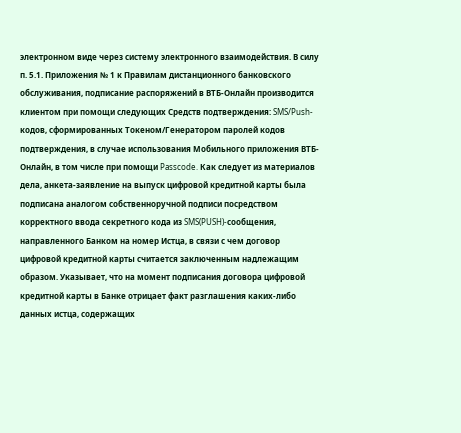электронном виде через систему электронного взаимодействия. В силу п. 5.1. Приложения № 1 к Правилам дистанционного банковского обслуживания, подписание распоряжений в ВТБ-Онлайн производится клиентом при помощи следующих Средств подтверждения: SMS/Push-кодов, сформированных Токеном/Генератором паролей кодов подтверждения, в случае использования Мобильного приложения ВТБ-Онлайн, в том числе при помощи Passcode. Как следует из материалов дела, анкета-заявление на выпуск цифровой кредитной карты была подписана аналогом собственноручной подписи посредством корректного ввода секретного кода из SMS(PUSH)-сообщения, направленного Банком на номер Истца, в связи с чем договор цифровой кредитной карты считается заключенным надлежащим образом. Указывает, что на момент подписания договора цифровой кредитной карты в Банке отрицает факт разглашения каких-либо данных истца, содержащих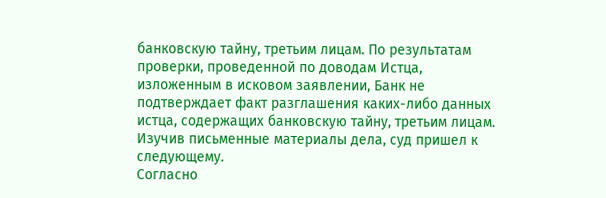банковскую тайну, третьим лицам. По результатам проверки, проведенной по доводам Истца, изложенным в исковом заявлении, Банк не подтверждает факт разглашения каких-либо данных истца, содержащих банковскую тайну, третьим лицам.
Изучив письменные материалы дела, суд пришел к следующему.
Согласно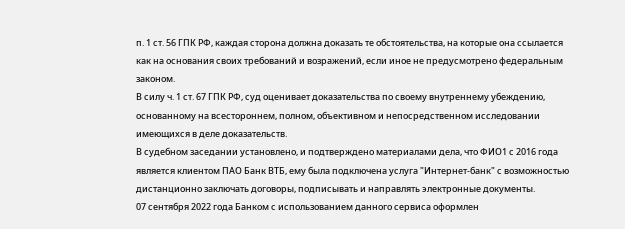п. 1 ст. 56 ГПК РФ, каждая сторона должна доказать те обстоятельства, на которые она ссылается как на основания своих требований и возражений, если иное не предусмотрено федеральным законом.
В силу ч. 1 ст. 67 ГПК РФ, суд оценивает доказательства по своему внутреннему убеждению, основанному на всестороннем, полном, объективном и непосредственном исследовании имеющихся в деле доказательств.
В судебном заседании установлено, и подтверждено материалами дела, что ФИО1 с 2016 года является клиентом ПАО Банк ВТБ, ему была подключена услуга "Интернет-банк" с возможностью дистанционно заключать договоры, подписывать и направлять электронные документы.
07 сентября 2022 года Банком с использованием данного сервиса оформлен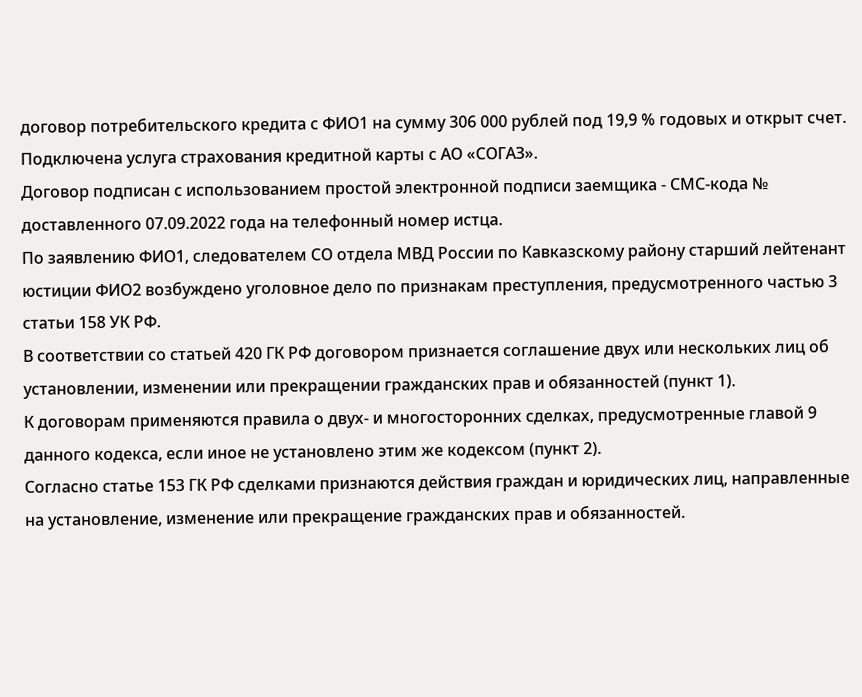договор потребительского кредита с ФИО1 на сумму 306 000 рублей под 19,9 % годовых и открыт счет.
Подключена услуга страхования кредитной карты с АО «СОГАЗ».
Договор подписан с использованием простой электронной подписи заемщика - СМС-кода № доставленного 07.09.2022 года на телефонный номер истца.
По заявлению ФИО1, следователем СО отдела МВД России по Кавказскому району старший лейтенант юстиции ФИО2 возбуждено уголовное дело по признакам преступления, предусмотренного частью 3 статьи 158 УК РФ.
В соответствии со статьей 420 ГК РФ договором признается соглашение двух или нескольких лиц об установлении, изменении или прекращении гражданских прав и обязанностей (пункт 1).
К договорам применяются правила о двух- и многосторонних сделках, предусмотренные главой 9 данного кодекса, если иное не установлено этим же кодексом (пункт 2).
Согласно статье 153 ГК РФ сделками признаются действия граждан и юридических лиц, направленные на установление, изменение или прекращение гражданских прав и обязанностей.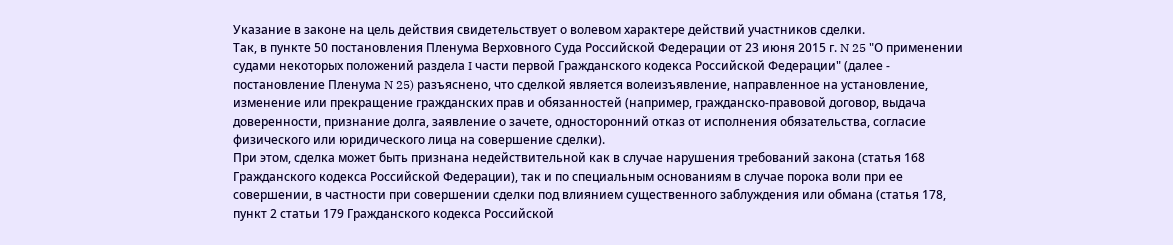Указание в законе на цель действия свидетельствует о волевом характере действий участников сделки.
Так, в пункте 50 постановления Пленума Верховного Суда Российской Федерации от 23 июня 2015 г. N 25 "О применении судами некоторых положений раздела I части первой Гражданского кодекса Российской Федерации" (далее - постановление Пленума N 25) разъяснено, что сделкой является волеизъявление, направленное на установление, изменение или прекращение гражданских прав и обязанностей (например, гражданско-правовой договор, выдача доверенности, признание долга, заявление о зачете, односторонний отказ от исполнения обязательства, согласие физического или юридического лица на совершение сделки).
При этом, сделка может быть признана недействительной как в случае нарушения требований закона (статья 168 Гражданского кодекса Российской Федерации), так и по специальным основаниям в случае порока воли при ее совершении, в частности при совершении сделки под влиянием существенного заблуждения или обмана (статья 178, пункт 2 статьи 179 Гражданского кодекса Российской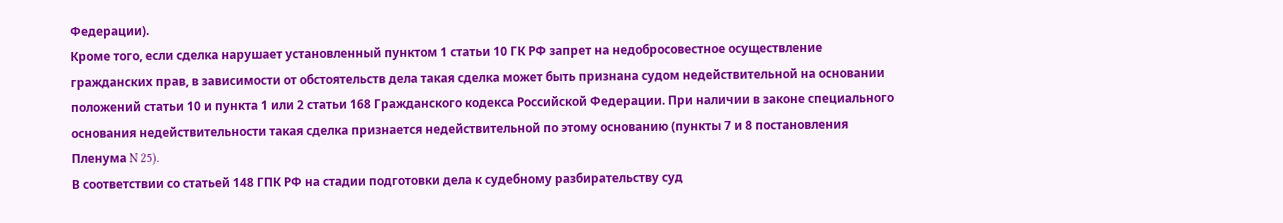Федерации).
Кроме того, если сделка нарушает установленный пунктом 1 статьи 10 ГК РФ запрет на недобросовестное осуществление гражданских прав, в зависимости от обстоятельств дела такая сделка может быть признана судом недействительной на основании положений статьи 10 и пункта 1 или 2 статьи 168 Гражданского кодекса Российской Федерации. При наличии в законе специального основания недействительности такая сделка признается недействительной по этому основанию (пункты 7 и 8 постановления Пленума N 25).
В соответствии со статьей 148 ГПК РФ на стадии подготовки дела к судебному разбирательству суд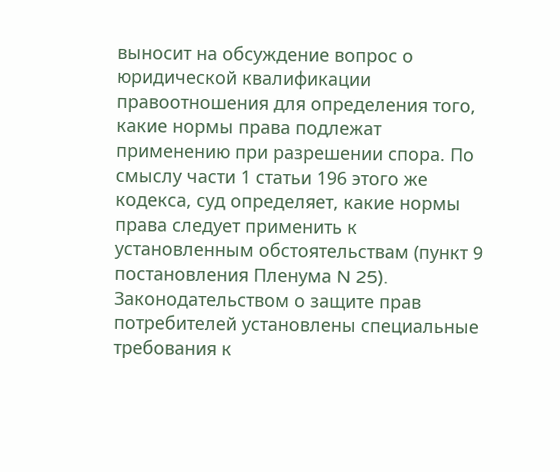выносит на обсуждение вопрос о юридической квалификации правоотношения для определения того, какие нормы права подлежат применению при разрешении спора. По смыслу части 1 статьи 196 этого же кодекса, суд определяет, какие нормы права следует применить к установленным обстоятельствам (пункт 9 постановления Пленума N 25).
Законодательством о защите прав потребителей установлены специальные требования к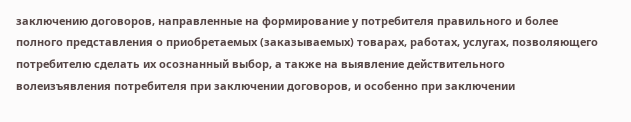заключению договоров, направленные на формирование у потребителя правильного и более полного представления о приобретаемых (заказываемых) товарах, работах, услугах, позволяющего потребителю сделать их осознанный выбор, а также на выявление действительного волеизъявления потребителя при заключении договоров, и особенно при заключении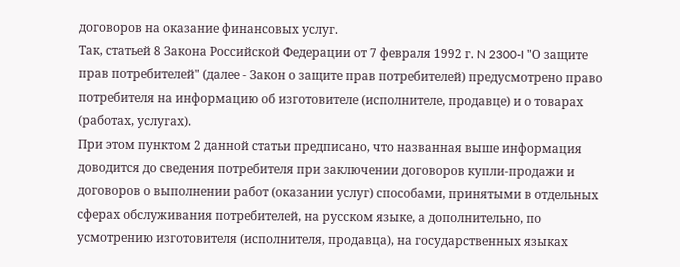договоров на оказание финансовых услуг.
Так, статьей 8 Закона Российской Федерации от 7 февраля 1992 г. N 2300-I "О защите прав потребителей" (далее - Закон о защите прав потребителей) предусмотрено право потребителя на информацию об изготовителе (исполнителе, продавце) и о товарах (работах, услугах).
При этом пунктом 2 данной статьи предписано, что названная выше информация доводится до сведения потребителя при заключении договоров купли-продажи и договоров о выполнении работ (оказании услуг) способами, принятыми в отдельных сферах обслуживания потребителей, на русском языке, а дополнительно, по усмотрению изготовителя (исполнителя, продавца), на государственных языках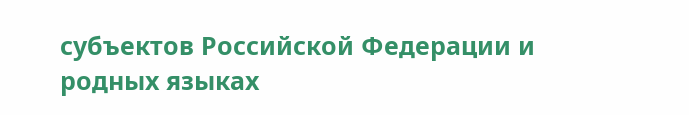субъектов Российской Федерации и родных языках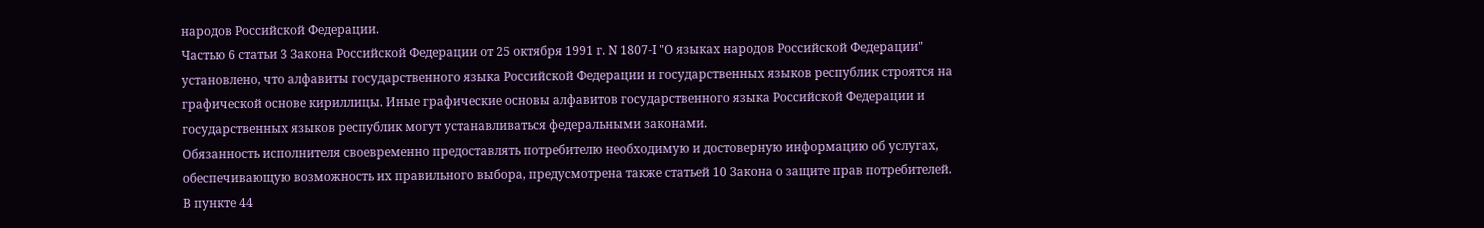народов Российской Федерации.
Частью 6 статьи 3 Закона Российской Федерации от 25 октября 1991 г. N 1807-I "О языках народов Российской Федерации" установлено, что алфавиты государственного языка Российской Федерации и государственных языков республик строятся на графической основе кириллицы. Иные графические основы алфавитов государственного языка Российской Федерации и государственных языков республик могут устанавливаться федеральными законами.
Обязанность исполнителя своевременно предоставлять потребителю необходимую и достоверную информацию об услугах, обеспечивающую возможность их правильного выбора, предусмотрена также статьей 10 Закона о защите прав потребителей.
В пункте 44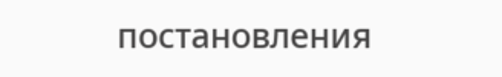постановления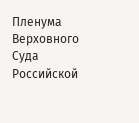Пленума Верховного Суда Российской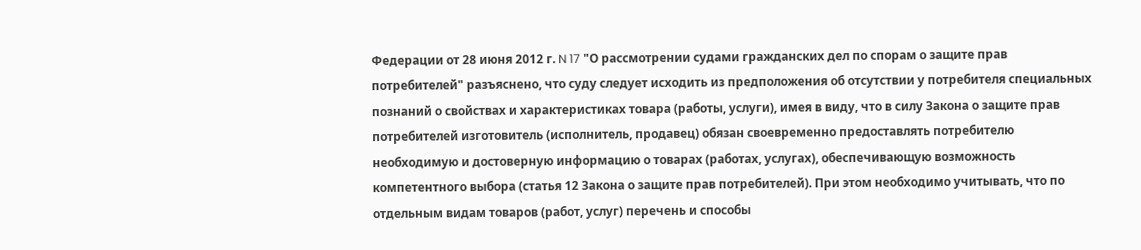Федерации от 28 июня 2012 г. N 17 "О рассмотрении судами гражданских дел по спорам о защите прав потребителей" разъяснено, что суду следует исходить из предположения об отсутствии у потребителя специальных познаний о свойствах и характеристиках товара (работы, услуги), имея в виду, что в силу Закона о защите прав потребителей изготовитель (исполнитель, продавец) обязан своевременно предоставлять потребителю необходимую и достоверную информацию о товарах (работах, услугах), обеспечивающую возможность компетентного выбора (статья 12 Закона о защите прав потребителей). При этом необходимо учитывать, что по отдельным видам товаров (работ, услуг) перечень и способы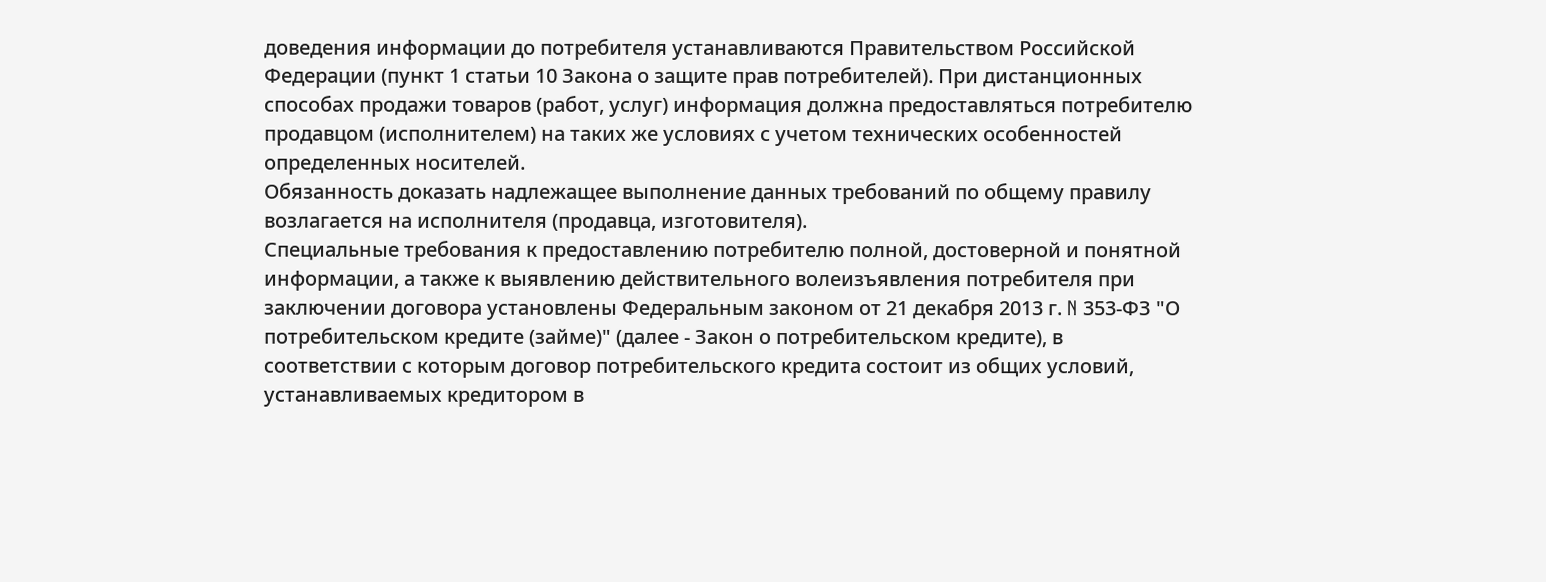доведения информации до потребителя устанавливаются Правительством Российской Федерации (пункт 1 статьи 10 Закона о защите прав потребителей). При дистанционных способах продажи товаров (работ, услуг) информация должна предоставляться потребителю продавцом (исполнителем) на таких же условиях с учетом технических особенностей определенных носителей.
Обязанность доказать надлежащее выполнение данных требований по общему правилу возлагается на исполнителя (продавца, изготовителя).
Специальные требования к предоставлению потребителю полной, достоверной и понятной информации, а также к выявлению действительного волеизъявления потребителя при заключении договора установлены Федеральным законом от 21 декабря 2013 г. N 353-ФЗ "О потребительском кредите (займе)" (далее - Закон о потребительском кредите), в соответствии с которым договор потребительского кредита состоит из общих условий, устанавливаемых кредитором в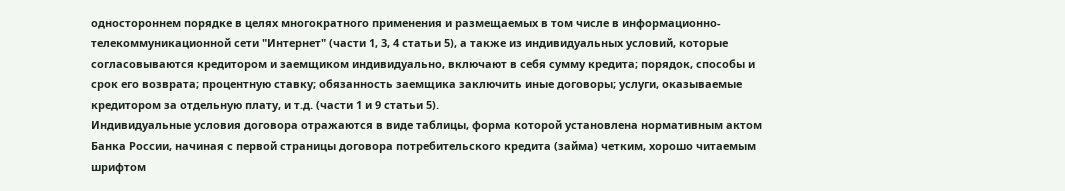одностороннем порядке в целях многократного применения и размещаемых в том числе в информационно-телекоммуникационной сети "Интернет" (части 1, 3, 4 статьи 5), а также из индивидуальных условий, которые согласовываются кредитором и заемщиком индивидуально, включают в себя сумму кредита; порядок, способы и срок его возврата; процентную ставку; обязанность заемщика заключить иные договоры; услуги, оказываемые кредитором за отдельную плату, и т.д. (части 1 и 9 статьи 5).
Индивидуальные условия договора отражаются в виде таблицы, форма которой установлена нормативным актом Банка России, начиная с первой страницы договора потребительского кредита (займа) четким, хорошо читаемым шрифтом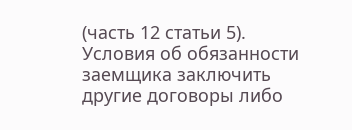(часть 12 статьи 5).
Условия об обязанности заемщика заключить другие договоры либо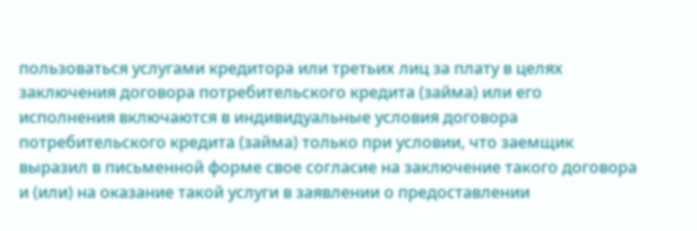пользоваться услугами кредитора или третьих лиц за плату в целях заключения договора потребительского кредита (займа) или его исполнения включаются в индивидуальные условия договора потребительского кредита (займа) только при условии, что заемщик выразил в письменной форме свое согласие на заключение такого договора и (или) на оказание такой услуги в заявлении о предоставлении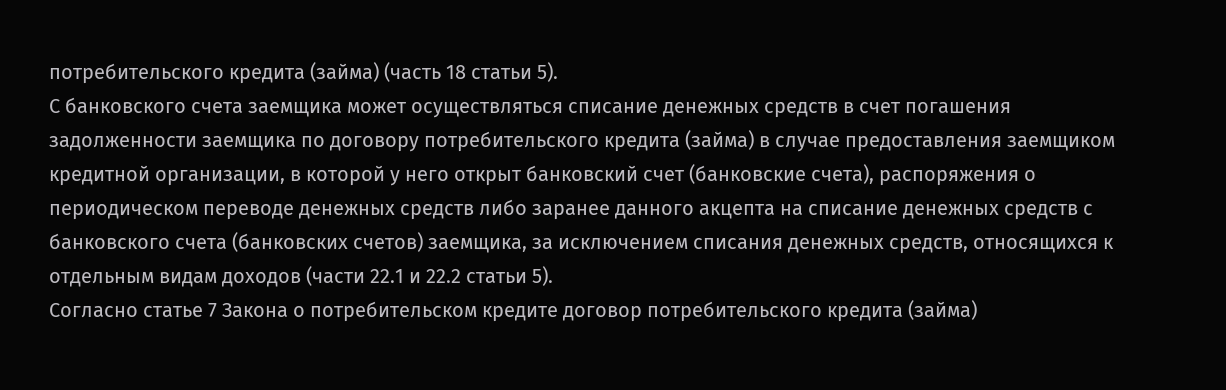потребительского кредита (займа) (часть 18 статьи 5).
С банковского счета заемщика может осуществляться списание денежных средств в счет погашения задолженности заемщика по договору потребительского кредита (займа) в случае предоставления заемщиком кредитной организации, в которой у него открыт банковский счет (банковские счета), распоряжения о периодическом переводе денежных средств либо заранее данного акцепта на списание денежных средств с банковского счета (банковских счетов) заемщика, за исключением списания денежных средств, относящихся к отдельным видам доходов (части 22.1 и 22.2 статьи 5).
Согласно статье 7 Закона о потребительском кредите договор потребительского кредита (займа)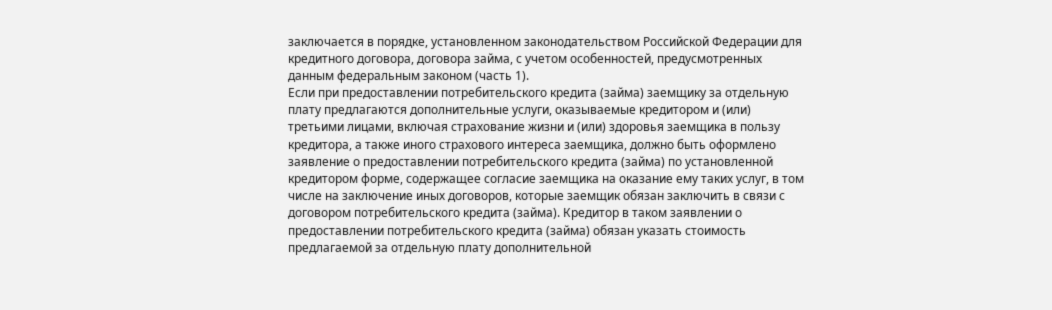заключается в порядке, установленном законодательством Российской Федерации для кредитного договора, договора займа, с учетом особенностей, предусмотренных данным федеральным законом (часть 1).
Если при предоставлении потребительского кредита (займа) заемщику за отдельную плату предлагаются дополнительные услуги, оказываемые кредитором и (или) третьими лицами, включая страхование жизни и (или) здоровья заемщика в пользу кредитора, а также иного страхового интереса заемщика, должно быть оформлено заявление о предоставлении потребительского кредита (займа) по установленной кредитором форме, содержащее согласие заемщика на оказание ему таких услуг, в том числе на заключение иных договоров, которые заемщик обязан заключить в связи с договором потребительского кредита (займа). Кредитор в таком заявлении о предоставлении потребительского кредита (займа) обязан указать стоимость предлагаемой за отдельную плату дополнительной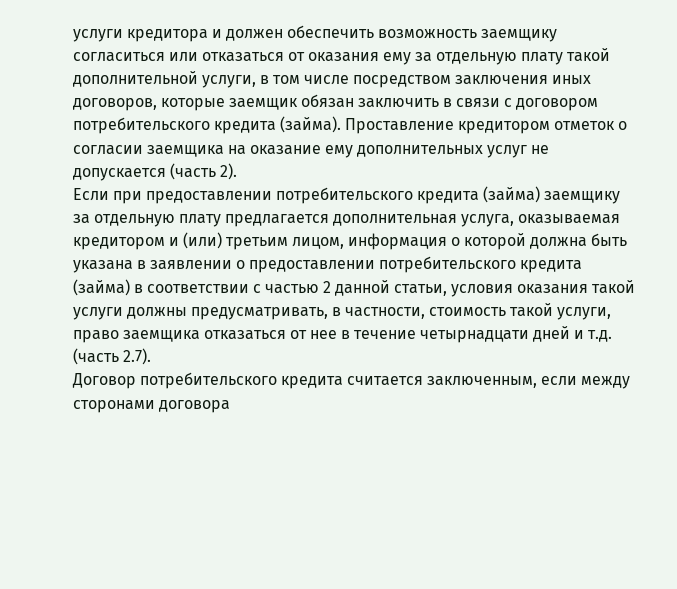услуги кредитора и должен обеспечить возможность заемщику согласиться или отказаться от оказания ему за отдельную плату такой дополнительной услуги, в том числе посредством заключения иных договоров, которые заемщик обязан заключить в связи с договором потребительского кредита (займа). Проставление кредитором отметок о согласии заемщика на оказание ему дополнительных услуг не допускается (часть 2).
Если при предоставлении потребительского кредита (займа) заемщику за отдельную плату предлагается дополнительная услуга, оказываемая кредитором и (или) третьим лицом, информация о которой должна быть указана в заявлении о предоставлении потребительского кредита (займа) в соответствии с частью 2 данной статьи, условия оказания такой услуги должны предусматривать, в частности, стоимость такой услуги, право заемщика отказаться от нее в течение четырнадцати дней и т.д. (часть 2.7).
Договор потребительского кредита считается заключенным, если между сторонами договора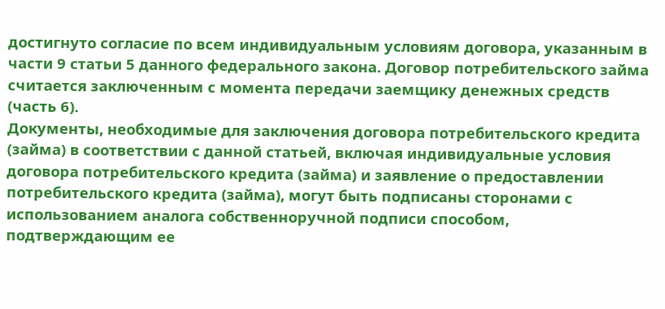достигнуто согласие по всем индивидуальным условиям договора, указанным в части 9 статьи 5 данного федерального закона. Договор потребительского займа считается заключенным с момента передачи заемщику денежных средств (часть 6).
Документы, необходимые для заключения договора потребительского кредита (займа) в соответствии с данной статьей, включая индивидуальные условия договора потребительского кредита (займа) и заявление о предоставлении потребительского кредита (займа), могут быть подписаны сторонами с использованием аналога собственноручной подписи способом, подтверждающим ее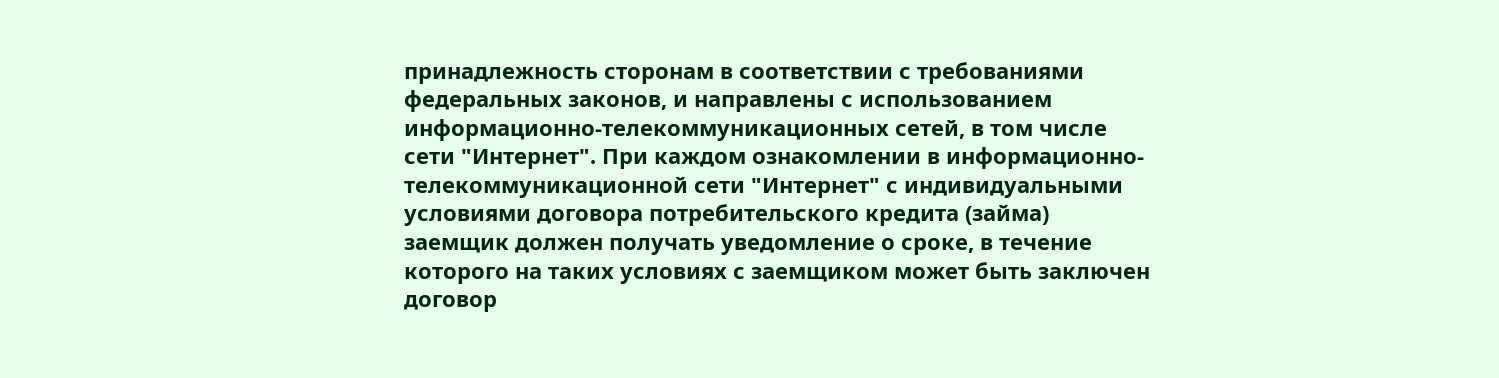принадлежность сторонам в соответствии с требованиями федеральных законов, и направлены с использованием информационно-телекоммуникационных сетей, в том числе сети "Интернет". При каждом ознакомлении в информационно-телекоммуникационной сети "Интернет" с индивидуальными условиями договора потребительского кредита (займа) заемщик должен получать уведомление о сроке, в течение которого на таких условиях с заемщиком может быть заключен договор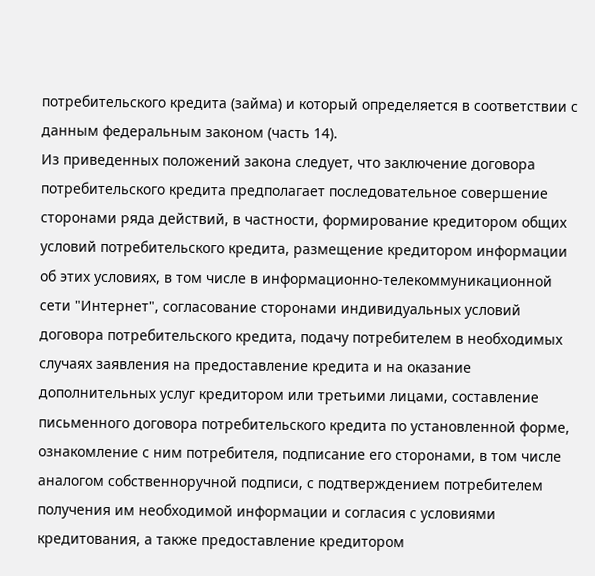потребительского кредита (займа) и который определяется в соответствии с данным федеральным законом (часть 14).
Из приведенных положений закона следует, что заключение договора потребительского кредита предполагает последовательное совершение сторонами ряда действий, в частности, формирование кредитором общих условий потребительского кредита, размещение кредитором информации об этих условиях, в том числе в информационно-телекоммуникационной сети "Интернет", согласование сторонами индивидуальных условий договора потребительского кредита, подачу потребителем в необходимых случаях заявления на предоставление кредита и на оказание дополнительных услуг кредитором или третьими лицами, составление письменного договора потребительского кредита по установленной форме, ознакомление с ним потребителя, подписание его сторонами, в том числе аналогом собственноручной подписи, с подтверждением потребителем получения им необходимой информации и согласия с условиями кредитования, а также предоставление кредитором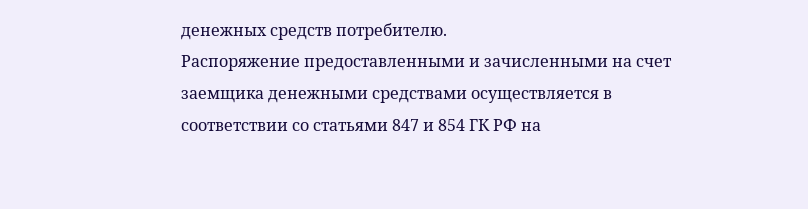денежных средств потребителю.
Распоряжение предоставленными и зачисленными на счет заемщика денежными средствами осуществляется в соответствии со статьями 847 и 854 ГК РФ на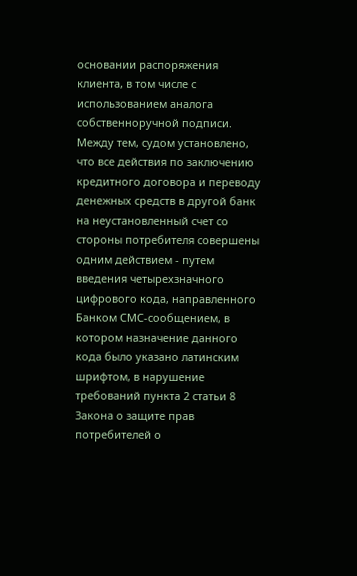основании распоряжения клиента, в том числе с использованием аналога собственноручной подписи.
Между тем, судом установлено, что все действия по заключению кредитного договора и переводу денежных средств в другой банк на неустановленный счет со стороны потребителя совершены одним действием - путем введения четырехзначного цифрового кода, направленного Банком СМС-сообщением, в котором назначение данного кода было указано латинским шрифтом, в нарушение требований пункта 2 статьи 8 Закона о защите прав потребителей о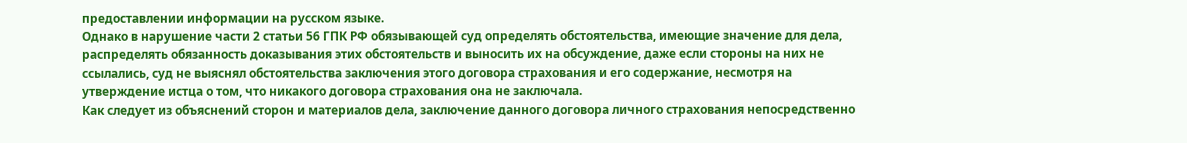предоставлении информации на русском языке.
Однако в нарушение части 2 статьи 56 ГПК РФ обязывающей суд определять обстоятельства, имеющие значение для дела, распределять обязанность доказывания этих обстоятельств и выносить их на обсуждение, даже если стороны на них не ссылались, суд не выяснял обстоятельства заключения этого договора страхования и его содержание, несмотря на утверждение истца о том, что никакого договора страхования она не заключала.
Как следует из объяснений сторон и материалов дела, заключение данного договора личного страхования непосредственно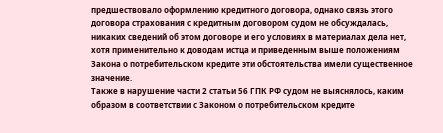предшествовало оформлению кредитного договора, однако связь этого договора страхования с кредитным договором судом не обсуждалась, никаких сведений об этом договоре и его условиях в материалах дела нет, хотя применительно к доводам истца и приведенным выше положениям Закона о потребительском кредите эти обстоятельства имели существенное значение.
Также в нарушение части 2 статьи 56 ГПК РФ судом не выяснялось, каким образом в соответствии с Законом о потребительском кредите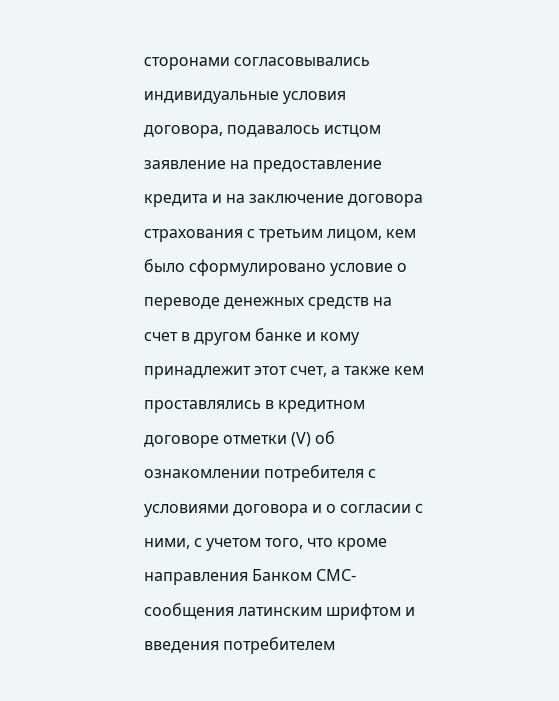сторонами согласовывались индивидуальные условия договора, подавалось истцом заявление на предоставление кредита и на заключение договора страхования с третьим лицом, кем было сформулировано условие о переводе денежных средств на счет в другом банке и кому принадлежит этот счет, а также кем проставлялись в кредитном договоре отметки (V) об ознакомлении потребителя с условиями договора и о согласии с ними, с учетом того, что кроме направления Банком СМС-сообщения латинским шрифтом и введения потребителем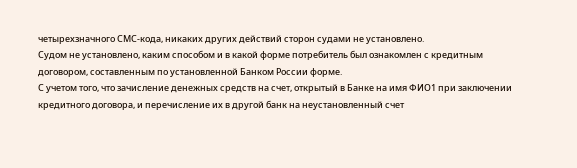четырехзначного СМС-кода, никаких других действий сторон судами не установлено.
Судом не установлено, каким способом и в какой форме потребитель был ознакомлен с кредитным договором, составленным по установленной Банком России форме.
С учетом того, что зачисление денежных средств на счет, открытый в Банке на имя ФИО1 при заключении кредитного договора, и перечисление их в другой банк на неустановленный счет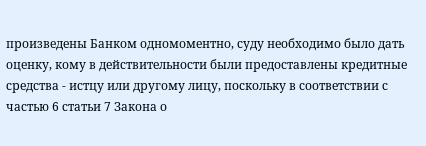произведены Банком одномоментно, суду необходимо было дать оценку, кому в действительности были предоставлены кредитные средства - истцу или другому лицу, поскольку в соответствии с частью 6 статьи 7 Закона о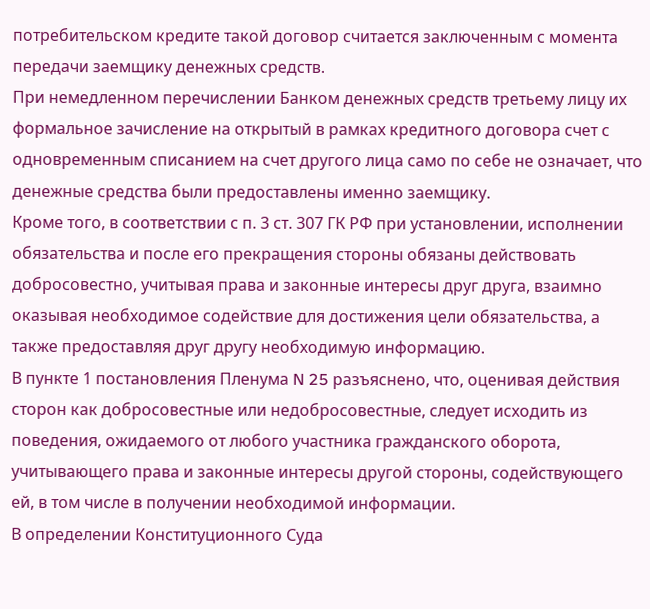потребительском кредите такой договор считается заключенным с момента передачи заемщику денежных средств.
При немедленном перечислении Банком денежных средств третьему лицу их формальное зачисление на открытый в рамках кредитного договора счет с одновременным списанием на счет другого лица само по себе не означает, что денежные средства были предоставлены именно заемщику.
Кроме того, в соответствии с п. 3 ст. 307 ГК РФ при установлении, исполнении обязательства и после его прекращения стороны обязаны действовать добросовестно, учитывая права и законные интересы друг друга, взаимно оказывая необходимое содействие для достижения цели обязательства, а также предоставляя друг другу необходимую информацию.
В пункте 1 постановления Пленума N 25 разъяснено, что, оценивая действия сторон как добросовестные или недобросовестные, следует исходить из поведения, ожидаемого от любого участника гражданского оборота, учитывающего права и законные интересы другой стороны, содействующего ей, в том числе в получении необходимой информации.
В определении Конституционного Суда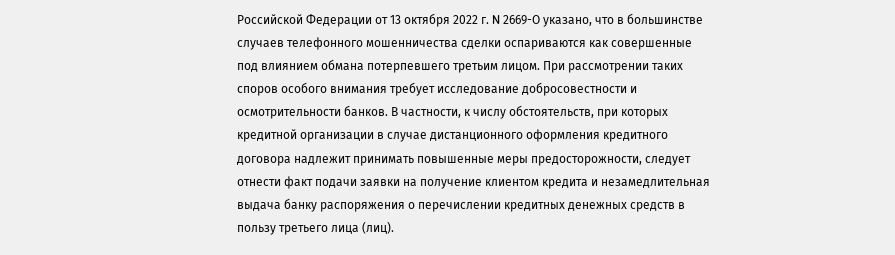Российской Федерации от 13 октября 2022 г. N 2669-О указано, что в большинстве случаев телефонного мошенничества сделки оспариваются как совершенные под влиянием обмана потерпевшего третьим лицом. При рассмотрении таких споров особого внимания требует исследование добросовестности и осмотрительности банков. В частности, к числу обстоятельств, при которых кредитной организации в случае дистанционного оформления кредитного договора надлежит принимать повышенные меры предосторожности, следует отнести факт подачи заявки на получение клиентом кредита и незамедлительная выдача банку распоряжения о перечислении кредитных денежных средств в пользу третьего лица (лиц).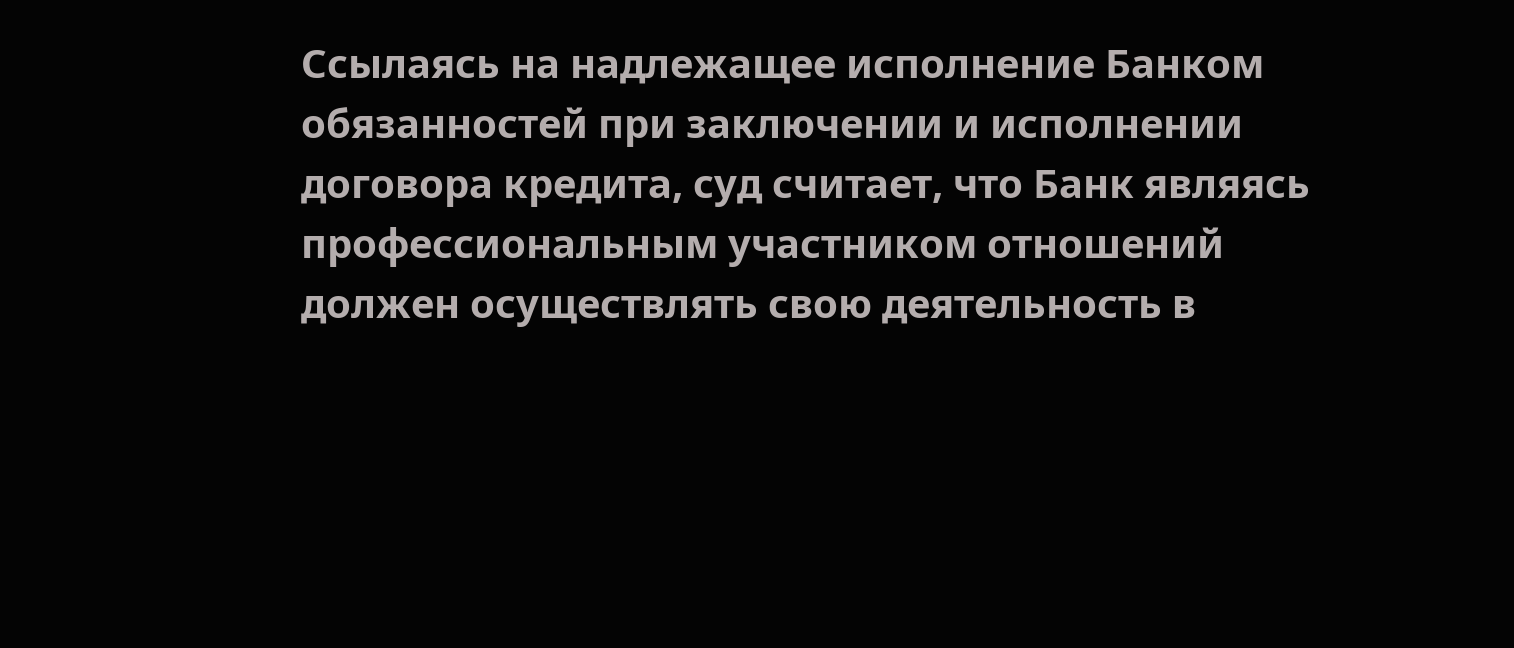Ссылаясь на надлежащее исполнение Банком обязанностей при заключении и исполнении договора кредита, суд считает, что Банк являясь профессиональным участником отношений должен осуществлять свою деятельность в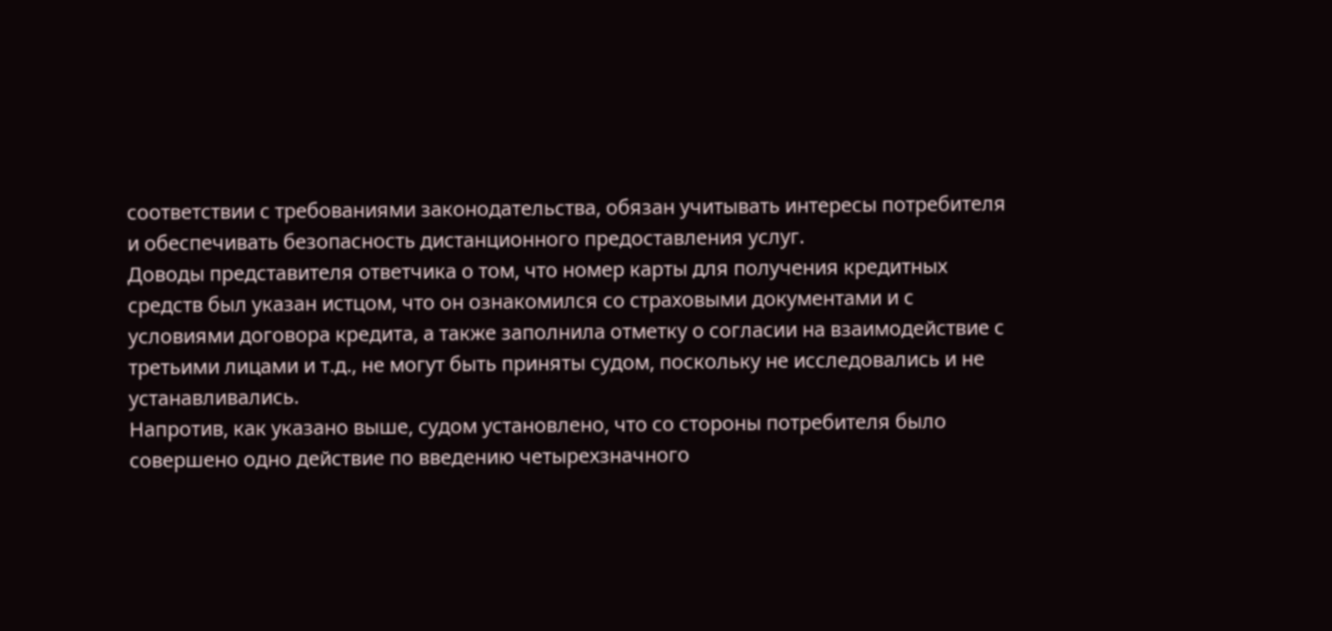соответствии с требованиями законодательства, обязан учитывать интересы потребителя и обеспечивать безопасность дистанционного предоставления услуг.
Доводы представителя ответчика о том, что номер карты для получения кредитных средств был указан истцом, что он ознакомился со страховыми документами и с условиями договора кредита, а также заполнила отметку о согласии на взаимодействие с третьими лицами и т.д., не могут быть приняты судом, поскольку не исследовались и не устанавливались.
Напротив, как указано выше, судом установлено, что со стороны потребителя было совершено одно действие по введению четырехзначного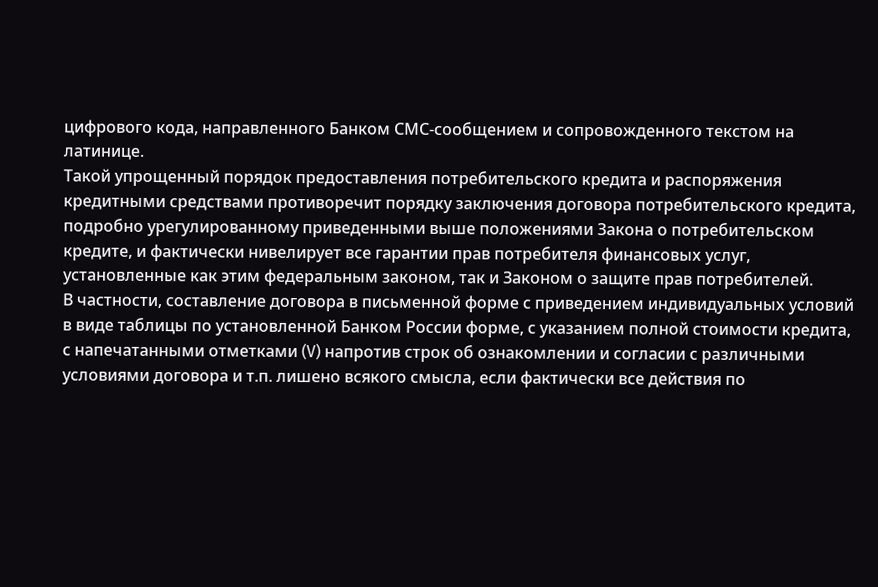цифрового кода, направленного Банком СМС-сообщением и сопровожденного текстом на латинице.
Такой упрощенный порядок предоставления потребительского кредита и распоряжения кредитными средствами противоречит порядку заключения договора потребительского кредита, подробно урегулированному приведенными выше положениями Закона о потребительском кредите, и фактически нивелирует все гарантии прав потребителя финансовых услуг, установленные как этим федеральным законом, так и Законом о защите прав потребителей.
В частности, составление договора в письменной форме с приведением индивидуальных условий в виде таблицы по установленной Банком России форме, с указанием полной стоимости кредита, с напечатанными отметками (V) напротив строк об ознакомлении и согласии с различными условиями договора и т.п. лишено всякого смысла, если фактически все действия по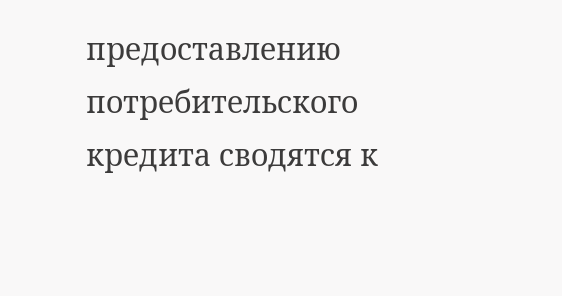предоставлению потребительского кредита сводятся к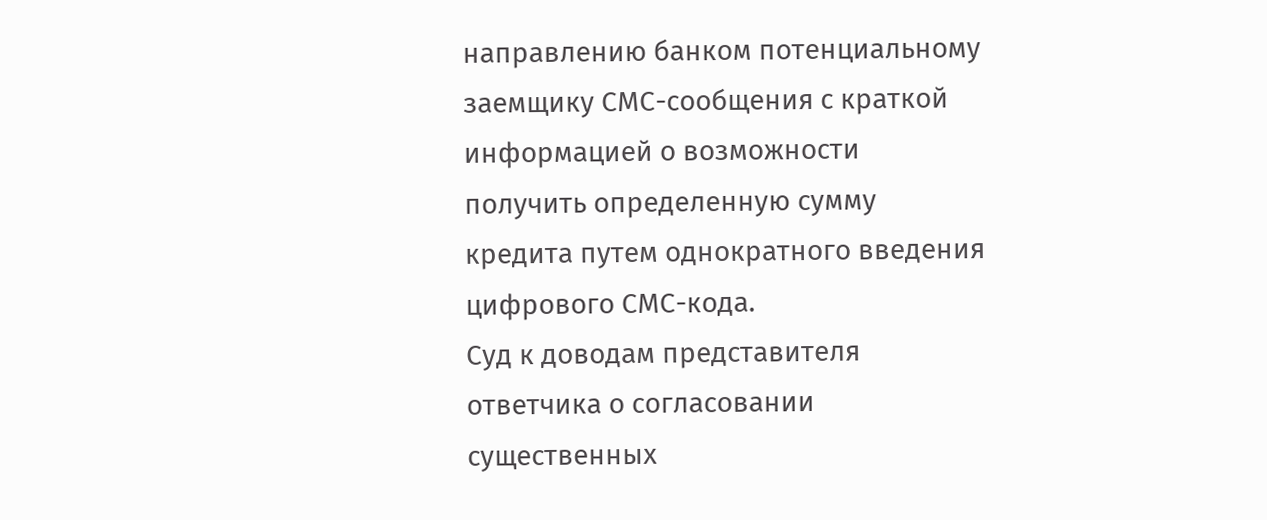направлению банком потенциальному заемщику СМС-сообщения с краткой информацией о возможности получить определенную сумму кредита путем однократного введения цифрового СМС-кода.
Суд к доводам представителя ответчика о согласовании существенных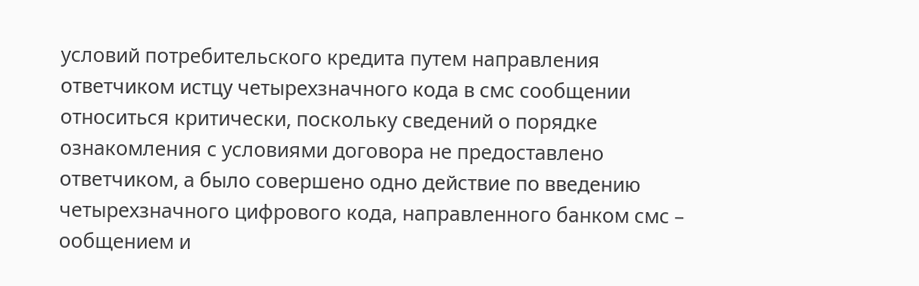условий потребительского кредита путем направления ответчиком истцу четырехзначного кода в смс сообщении относиться критически, поскольку сведений о порядке ознакомления с условиями договора не предоставлено ответчиком, а было совершено одно действие по введению четырехзначного цифрового кода, направленного банком смс – ообщением и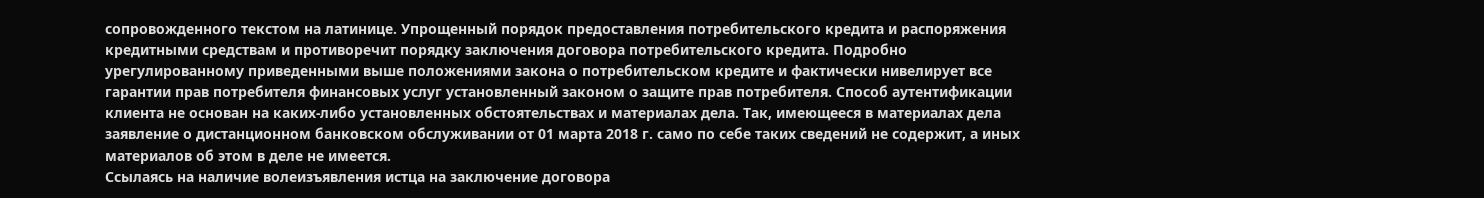сопровожденного текстом на латинице. Упрощенный порядок предоставления потребительского кредита и распоряжения кредитными средствам и противоречит порядку заключения договора потребительского кредита. Подробно урегулированному приведенными выше положениями закона о потребительском кредите и фактически нивелирует все гарантии прав потребителя финансовых услуг установленный законом о защите прав потребителя. Способ аутентификации клиента не основан на каких-либо установленных обстоятельствах и материалах дела. Так, имеющееся в материалах дела заявление о дистанционном банковском обслуживании от 01 марта 2018 г. само по себе таких сведений не содержит, а иных материалов об этом в деле не имеется.
Ссылаясь на наличие волеизъявления истца на заключение договора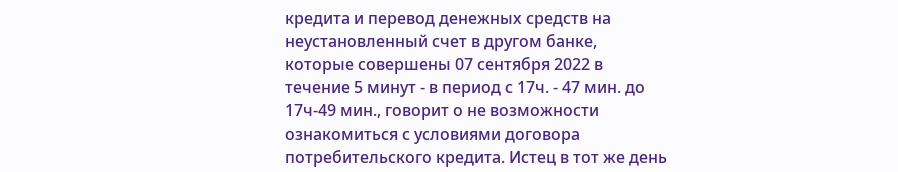кредита и перевод денежных средств на неустановленный счет в другом банке, которые совершены 07 сентября 2022 в течение 5 минут - в период с 17ч. - 47 мин. до 17ч-49 мин., говорит о не возможности ознакомиться с условиями договора потребительского кредита. Истец в тот же день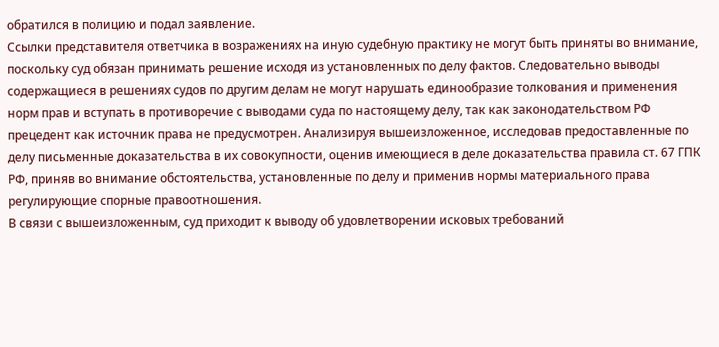обратился в полицию и подал заявление.
Ссылки представителя ответчика в возражениях на иную судебную практику не могут быть приняты во внимание, поскольку суд обязан принимать решение исходя из установленных по делу фактов. Следовательно выводы содержащиеся в решениях судов по другим делам не могут нарушать единообразие толкования и применения норм прав и вступать в противоречие с выводами суда по настоящему делу, так как законодательством РФ прецедент как источник права не предусмотрен. Анализируя вышеизложенное, исследовав предоставленные по делу письменные доказательства в их совокупности, оценив имеющиеся в деле доказательства правила ст. 67 ГПК РФ, приняв во внимание обстоятельства, установленные по делу и применив нормы материального права регулирующие спорные правоотношения.
В связи с вышеизложенным, суд приходит к выводу об удовлетворении исковых требований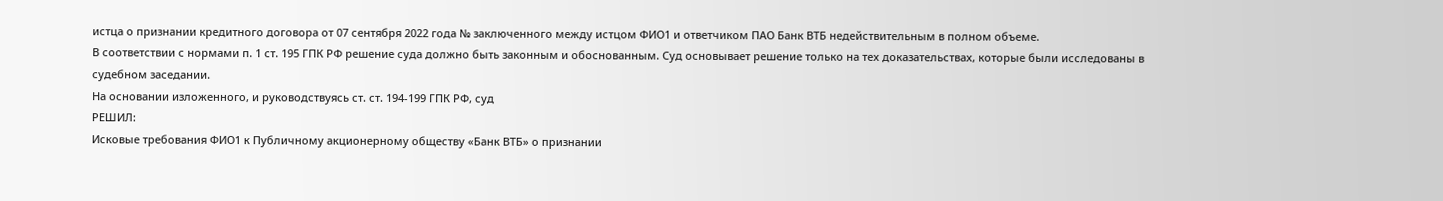истца о признании кредитного договора от 07 сентября 2022 года № заключенного между истцом ФИО1 и ответчиком ПАО Банк ВТБ недействительным в полном объеме.
В соответствии с нормами п. 1 ст. 195 ГПК РФ решение суда должно быть законным и обоснованным. Суд основывает решение только на тех доказательствах, которые были исследованы в судебном заседании.
На основании изложенного, и руководствуясь ст. ст. 194-199 ГПК РФ, суд
РЕШИЛ:
Исковые требования ФИО1 к Публичному акционерному обществу «Банк ВТБ» о признании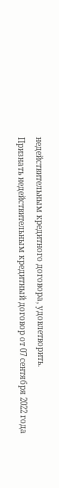недействительным кредитного договора, удовлетворить.
Признать недействительным кредитный договор от 07 сентября 2022 года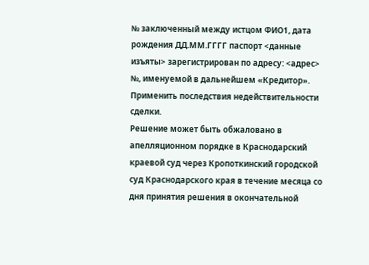№ заключенный между истцом ФИО1, дата рождения ДД.ММ.ГГГГ паспорт <данные изъяты> зарегистрирован по адресу: <адрес> №, именуемой в дальнейшем «Кредитор». Применить последствия недействительности сделки.
Решение может быть обжаловано в апелляционном порядке в Краснодарский краевой суд через Кропоткинский городской суд Краснодарского края в течение месяца со дня принятия решения в окончательной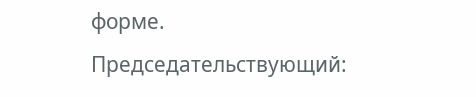форме.
Председательствующий: